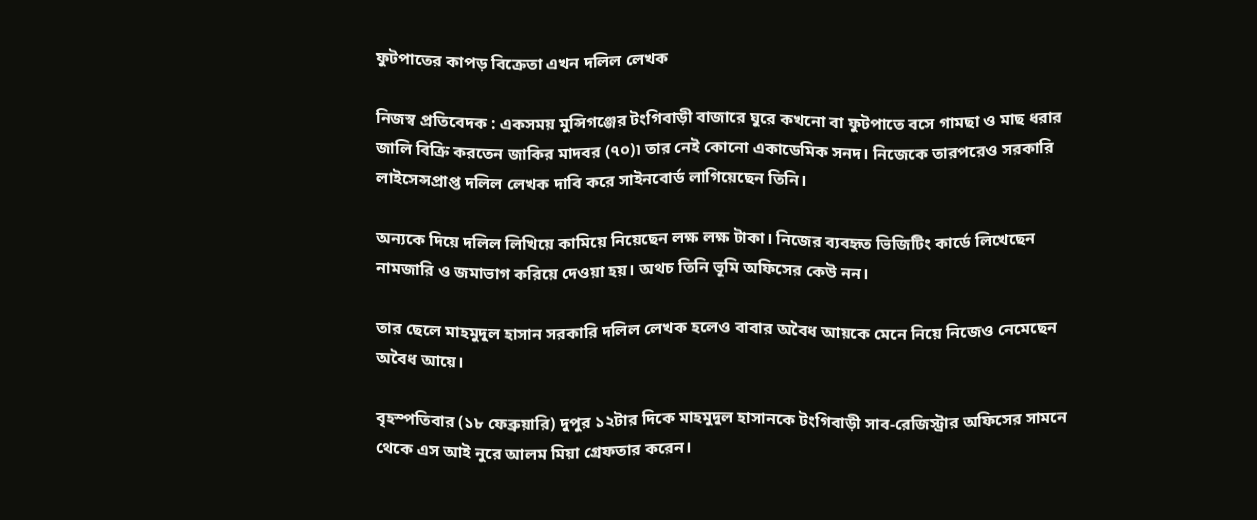ফুটপাতের কাপড় বিক্রেতা এখন দলিল লেখক

নিজস্ব প্রতিবেদক : একসময় মুন্সিগঞ্জের টংগিবাড়ী বাজারে ঘুরে কখনো বা ফুটপাতে বসে গামছা ও মাছ ধরার জালি বিক্রি করতেন জাকির মাদবর (৭০)৷ তার নেই কোনো একাডেমিক সনদ। নিজেকে তারপরেও সরকারি লাইসেন্সপ্রাপ্ত দলিল লেখক দাবি করে সাইনবোর্ড লাগিয়েছেন তিনি।

অন্যকে দিয়ে দলিল লিখিয়ে কামিয়ে নিয়েছেন লক্ষ লক্ষ টাকা। নিজের ব্যবহৃত ভিজিটিং কার্ডে লিখেছেন নামজারি ও জমাভাগ করিয়ে দেওয়া হয়। অথচ তিনি ভূমি অফিসের কেউ নন।

তার ছেলে মাহমুদুল হাসান সরকারি দলিল লেখক হলেও বাবার অবৈধ আয়কে মেনে নিয়ে নিজেও নেমেছেন অবৈধ আয়ে।

বৃহস্পতিবার (১৮ ফেব্রুয়ারি) দুপুর ১২টার দিকে মাহমুদুল হাসানকে টংগিবাড়ী সাব-রেজিস্ট্রার অফিসের সামনে থেকে এস আই নুরে আলম মিয়া গ্রেফতার করেন।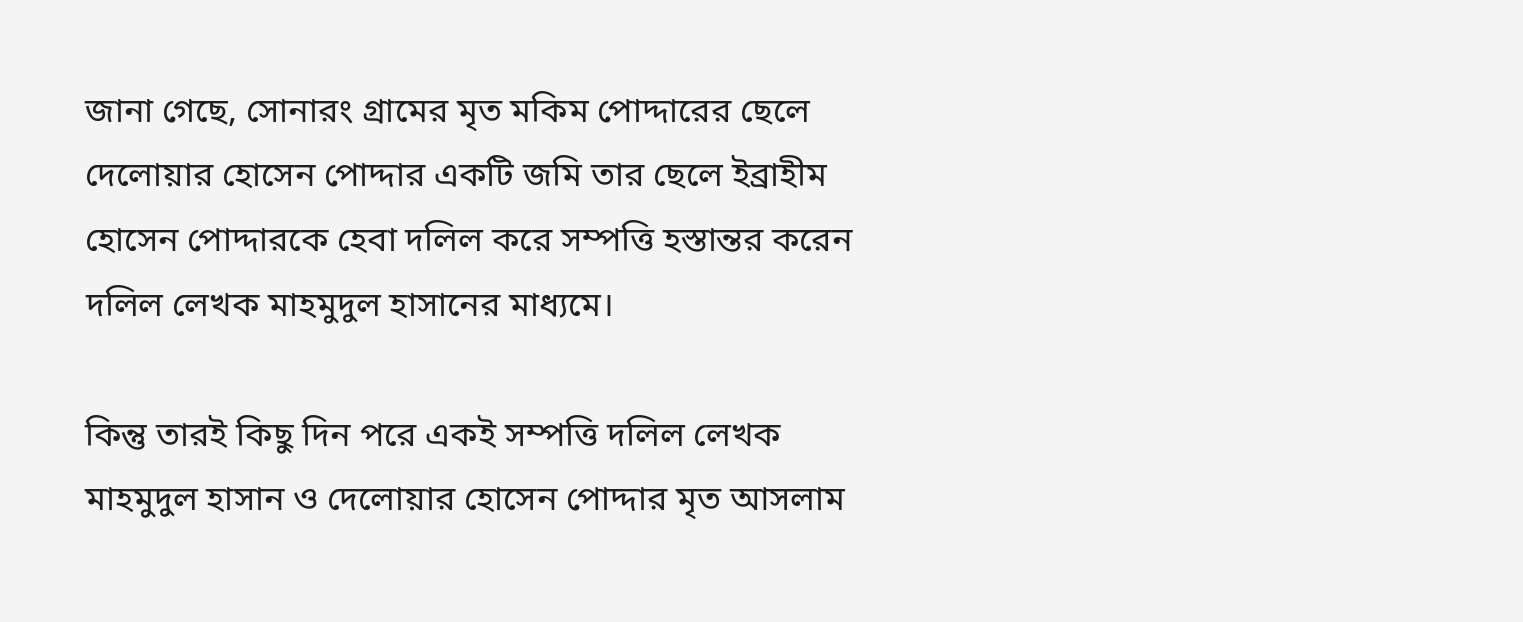জানা গেছে, সোনারং গ্রামের মৃত মকিম পোদ্দারের ছেলে দেলোয়ার হোসেন পোদ্দার একটি জমি তার ছেলে ইব্রাহীম হোসেন পোদ্দারকে হেবা দলিল করে সম্পত্তি হস্তান্তর করেন দলিল লেখক মাহমুদুল হাসানের মাধ্যমে।

কিন্তু তারই কিছু দিন পরে একই সম্পত্তি দলিল লেখক মাহমুদুল হাসান ও দেলোয়ার হোসেন পোদ্দার মৃত আসলাম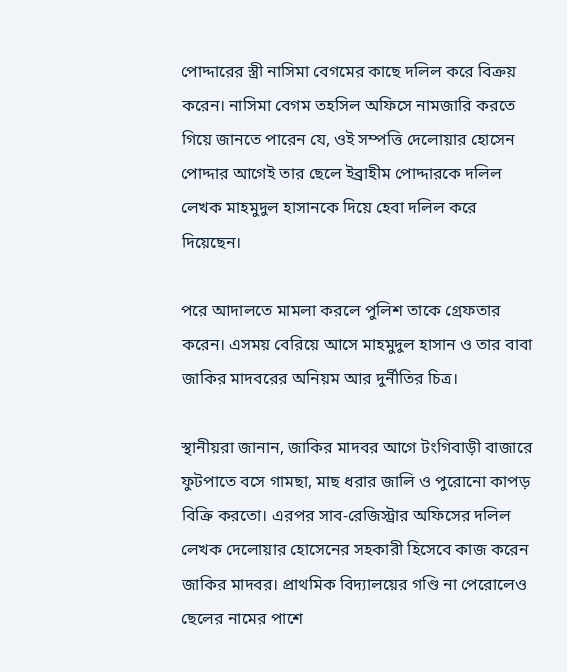পোদ্দারের স্ত্রী নাসিমা বেগমের কাছে দলিল করে বিক্রয় করেন। নাসিমা বেগম তহসিল অফিসে নামজারি করতে গিয়ে জানতে পারেন যে, ওই সম্পত্তি দেলোয়ার হোসেন পোদ্দার আগেই তার ছেলে ইব্রাহীম পোদ্দারকে দলিল লেখক মাহমুদুল হাসানকে দিয়ে হেবা দলিল করে দিয়েছেন।

পরে আদালতে মামলা করলে পুলিশ তাকে গ্রেফতার করেন। এসময় বেরিয়ে আসে মাহমুদুল হাসান ও তার বাবা জাকির মাদবরের অনিয়ম আর দুর্নীতির চিত্র।

স্থানীয়রা জানান, জাকির মাদবর আগে টংগিবাড়ী বাজারে ফুটপাতে বসে গামছা, মাছ ধরার জালি ও পুরোনো কাপড় বিক্রি করতো। এরপর সাব-রেজিস্ট্রার অফিসের দলিল লেখক দেলোয়ার হোসেনের সহকারী হিসেবে কাজ করেন জাকির মাদবর। প্রাথমিক বিদ্যালয়ের গণ্ডি না পেরোলেও ছেলের নামের পাশে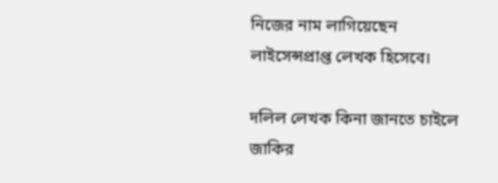নিজের নাম লাগিয়েছেন লাইসেন্সপ্রাপ্ত লেখক হিসেবে।

দলিল লেখক কিনা জানতে চাইলে জাকির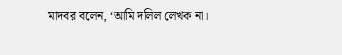মাদবর বলেন, ‘আমি দলিল লেখক না।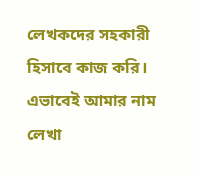লেখকদের সহকারী হিসাবে কাজ করি। এভাবেই আমার নাম লেখা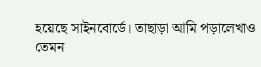হয়েছে সাইনবোর্ডে। তাছাড়া আমি পড়ালেখাও তেমন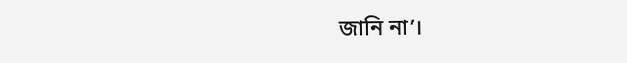জানি না’।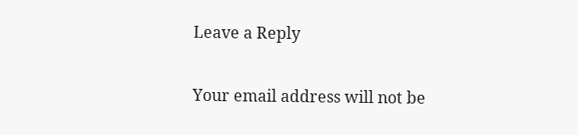Leave a Reply

Your email address will not be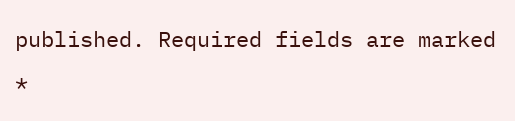published. Required fields are marked *